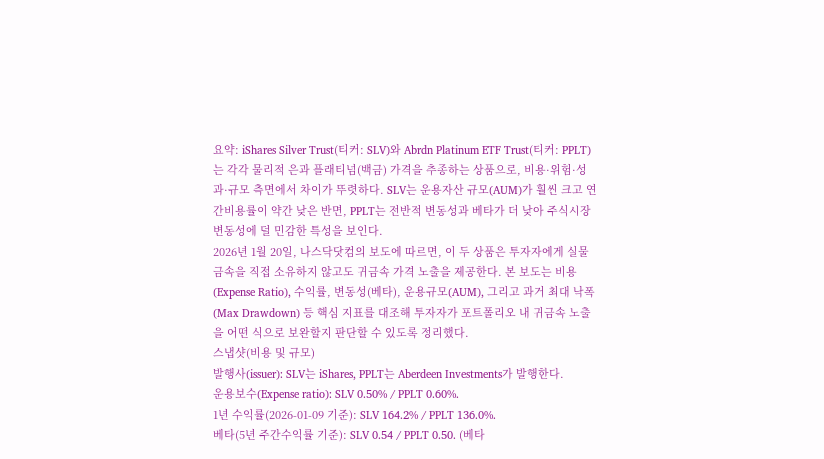요약: iShares Silver Trust(티커: SLV)와 Abrdn Platinum ETF Trust(티커: PPLT)는 각각 물리적 은과 플래티넘(백금) 가격을 추종하는 상품으로, 비용·위험·성과·규모 측면에서 차이가 뚜렷하다. SLV는 운용자산 규모(AUM)가 훨씬 크고 연간비용률이 약간 낮은 반면, PPLT는 전반적 변동성과 베타가 더 낮아 주식시장 변동성에 덜 민감한 특성을 보인다.
2026년 1월 20일, 나스닥닷컴의 보도에 따르면, 이 두 상품은 투자자에게 실물 금속을 직접 소유하지 않고도 귀금속 가격 노출을 제공한다. 본 보도는 비용(Expense Ratio), 수익률, 변동성(베타), 운용규모(AUM), 그리고 과거 최대 낙폭(Max Drawdown) 등 핵심 지표를 대조해 투자자가 포트폴리오 내 귀금속 노출을 어떤 식으로 보완할지 판단할 수 있도록 정리했다.
스냅샷(비용 및 규모)
발행사(issuer): SLV는 iShares, PPLT는 Aberdeen Investments가 발행한다.
운용보수(Expense ratio): SLV 0.50% / PPLT 0.60%.
1년 수익률(2026-01-09 기준): SLV 164.2% / PPLT 136.0%.
베타(5년 주간수익률 기준): SLV 0.54 / PPLT 0.50. (베타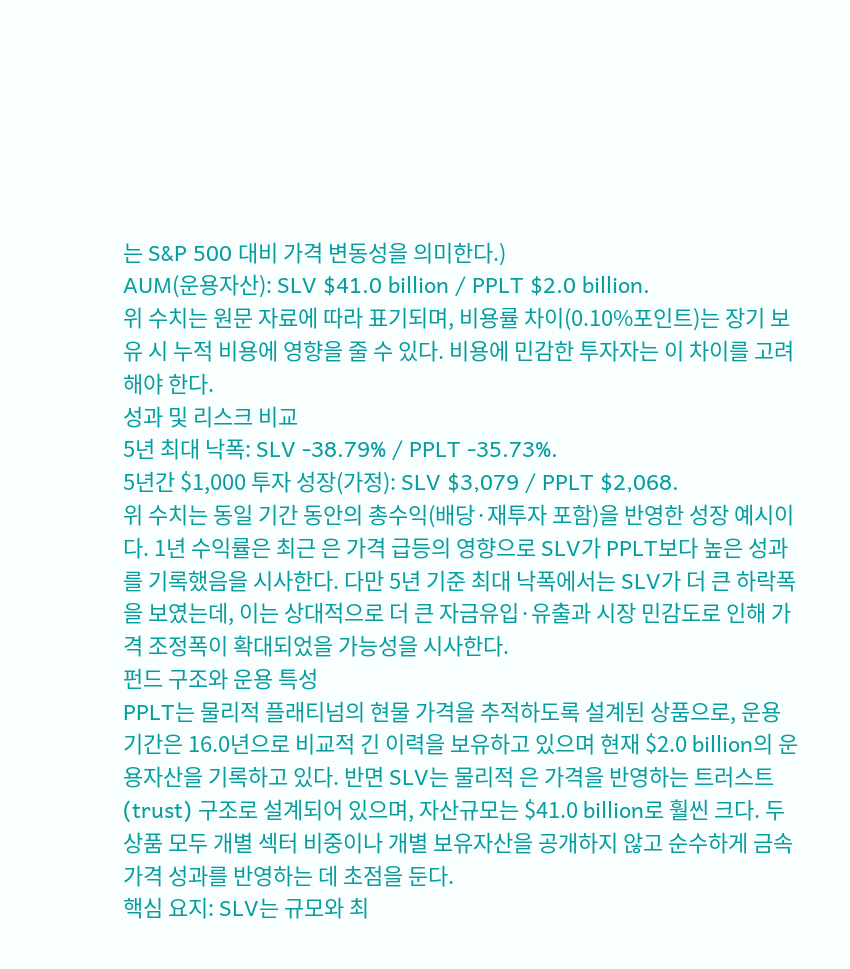는 S&P 500 대비 가격 변동성을 의미한다.)
AUM(운용자산): SLV $41.0 billion / PPLT $2.0 billion.
위 수치는 원문 자료에 따라 표기되며, 비용률 차이(0.10%포인트)는 장기 보유 시 누적 비용에 영향을 줄 수 있다. 비용에 민감한 투자자는 이 차이를 고려해야 한다.
성과 및 리스크 비교
5년 최대 낙폭: SLV -38.79% / PPLT -35.73%.
5년간 $1,000 투자 성장(가정): SLV $3,079 / PPLT $2,068.
위 수치는 동일 기간 동안의 총수익(배당·재투자 포함)을 반영한 성장 예시이다. 1년 수익률은 최근 은 가격 급등의 영향으로 SLV가 PPLT보다 높은 성과를 기록했음을 시사한다. 다만 5년 기준 최대 낙폭에서는 SLV가 더 큰 하락폭을 보였는데, 이는 상대적으로 더 큰 자금유입·유출과 시장 민감도로 인해 가격 조정폭이 확대되었을 가능성을 시사한다.
펀드 구조와 운용 특성
PPLT는 물리적 플래티넘의 현물 가격을 추적하도록 설계된 상품으로, 운용기간은 16.0년으로 비교적 긴 이력을 보유하고 있으며 현재 $2.0 billion의 운용자산을 기록하고 있다. 반면 SLV는 물리적 은 가격을 반영하는 트러스트(trust) 구조로 설계되어 있으며, 자산규모는 $41.0 billion로 훨씬 크다. 두 상품 모두 개별 섹터 비중이나 개별 보유자산을 공개하지 않고 순수하게 금속 가격 성과를 반영하는 데 초점을 둔다.
핵심 요지: SLV는 규모와 최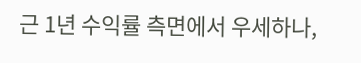근 1년 수익률 측면에서 우세하나,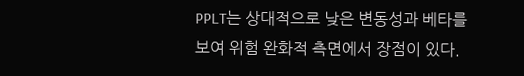PPLT는 상대적으로 낮은 변동성과 베타를 보여 위험 완화적 측면에서 장점이 있다.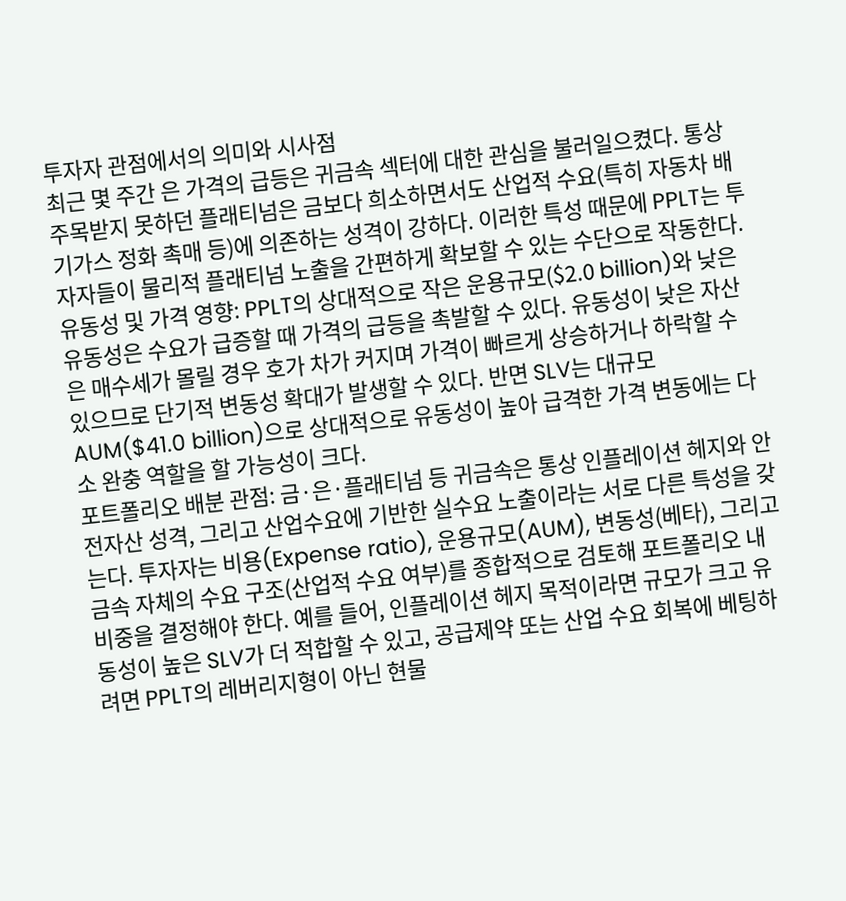투자자 관점에서의 의미와 시사점
최근 몇 주간 은 가격의 급등은 귀금속 섹터에 대한 관심을 불러일으켰다. 통상 주목받지 못하던 플래티넘은 금보다 희소하면서도 산업적 수요(특히 자동차 배기가스 정화 촉매 등)에 의존하는 성격이 강하다. 이러한 특성 때문에 PPLT는 투자자들이 물리적 플래티넘 노출을 간편하게 확보할 수 있는 수단으로 작동한다.
유동성 및 가격 영향: PPLT의 상대적으로 작은 운용규모($2.0 billion)와 낮은 유동성은 수요가 급증할 때 가격의 급등을 촉발할 수 있다. 유동성이 낮은 자산은 매수세가 몰릴 경우 호가 차가 커지며 가격이 빠르게 상승하거나 하락할 수 있으므로 단기적 변동성 확대가 발생할 수 있다. 반면 SLV는 대규모 AUM($41.0 billion)으로 상대적으로 유동성이 높아 급격한 가격 변동에는 다소 완충 역할을 할 가능성이 크다.
포트폴리오 배분 관점: 금·은·플래티넘 등 귀금속은 통상 인플레이션 헤지와 안전자산 성격, 그리고 산업수요에 기반한 실수요 노출이라는 서로 다른 특성을 갖는다. 투자자는 비용(Expense ratio), 운용규모(AUM), 변동성(베타), 그리고 금속 자체의 수요 구조(산업적 수요 여부)를 종합적으로 검토해 포트폴리오 내 비중을 결정해야 한다. 예를 들어, 인플레이션 헤지 목적이라면 규모가 크고 유동성이 높은 SLV가 더 적합할 수 있고, 공급제약 또는 산업 수요 회복에 베팅하려면 PPLT의 레버리지형이 아닌 현물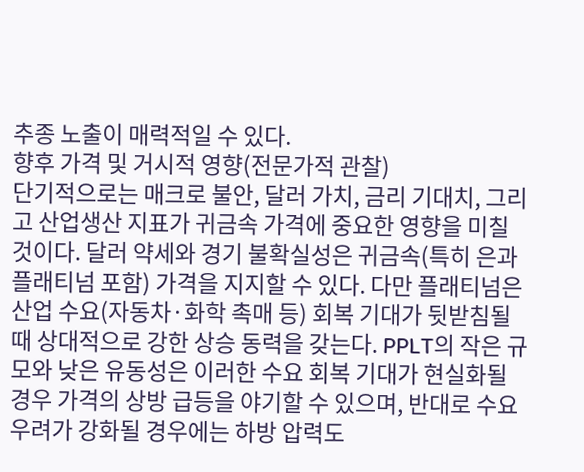추종 노출이 매력적일 수 있다.
향후 가격 및 거시적 영향(전문가적 관찰)
단기적으로는 매크로 불안, 달러 가치, 금리 기대치, 그리고 산업생산 지표가 귀금속 가격에 중요한 영향을 미칠 것이다. 달러 약세와 경기 불확실성은 귀금속(특히 은과 플래티넘 포함) 가격을 지지할 수 있다. 다만 플래티넘은 산업 수요(자동차·화학 촉매 등) 회복 기대가 뒷받침될 때 상대적으로 강한 상승 동력을 갖는다. PPLT의 작은 규모와 낮은 유동성은 이러한 수요 회복 기대가 현실화될 경우 가격의 상방 급등을 야기할 수 있으며, 반대로 수요 우려가 강화될 경우에는 하방 압력도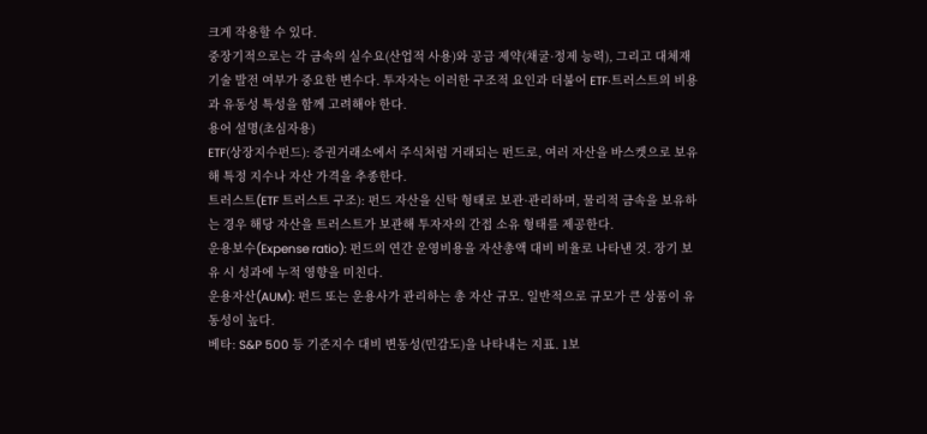크게 작용할 수 있다.
중장기적으로는 각 금속의 실수요(산업적 사용)와 공급 제약(채굴·정제 능력), 그리고 대체재 기술 발전 여부가 중요한 변수다. 투자자는 이러한 구조적 요인과 더불어 ETF·트러스트의 비용과 유동성 특성을 함께 고려해야 한다.
용어 설명(초심자용)
ETF(상장지수펀드): 증권거래소에서 주식처럼 거래되는 펀드로, 여러 자산을 바스켓으로 보유해 특정 지수나 자산 가격을 추종한다.
트러스트(ETF 트러스트 구조): 펀드 자산을 신탁 형태로 보관·관리하며, 물리적 금속을 보유하는 경우 해당 자산을 트러스트가 보관해 투자자의 간접 소유 형태를 제공한다.
운용보수(Expense ratio): 펀드의 연간 운영비용을 자산총액 대비 비율로 나타낸 것. 장기 보유 시 성과에 누적 영향을 미친다.
운용자산(AUM): 펀드 또는 운용사가 관리하는 총 자산 규모. 일반적으로 규모가 큰 상품이 유동성이 높다.
베타: S&P 500 등 기준지수 대비 변동성(민감도)을 나타내는 지표. 1보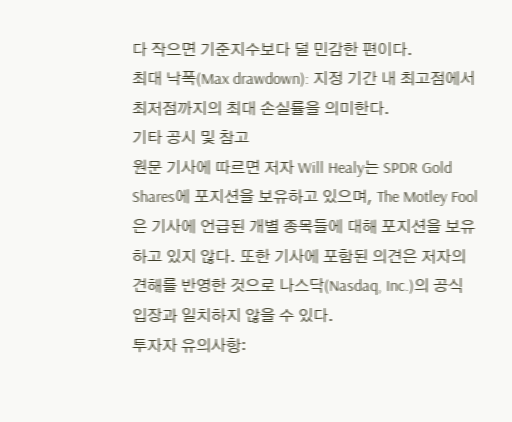다 작으면 기준지수보다 덜 민감한 편이다.
최대 낙폭(Max drawdown): 지정 기간 내 최고점에서 최저점까지의 최대 손실률을 의미한다.
기타 공시 및 참고
원문 기사에 따르면 저자 Will Healy는 SPDR Gold Shares에 포지션을 보유하고 있으며, The Motley Fool은 기사에 언급된 개별 종목들에 대해 포지션을 보유하고 있지 않다. 또한 기사에 포함된 의견은 저자의 견해를 반영한 것으로 나스닥(Nasdaq, Inc.)의 공식 입장과 일치하지 않을 수 있다.
투자자 유의사항: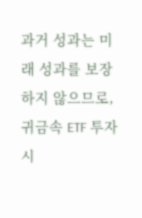과거 성과는 미래 성과를 보장하지 않으므로, 귀금속 ETF 투자 시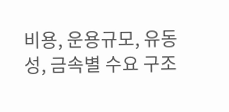비용, 운용규모, 유동성, 금속별 수요 구조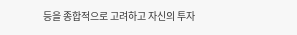등을 종합적으로 고려하고 자신의 투자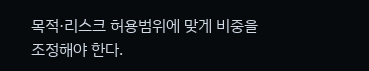목적·리스크 허용범위에 맞게 비중을 조정해야 한다.